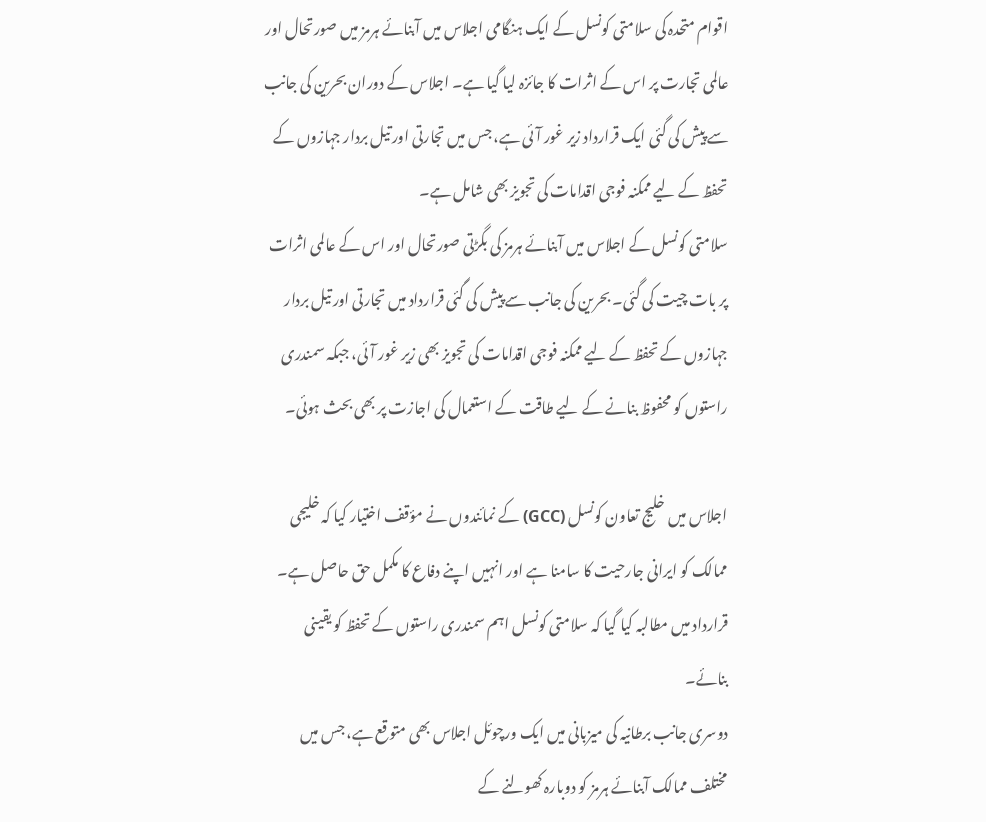اقوام متحدہ کی سلامتی کونسل کے ایک ہنگامی اجلاس میں آبنائے ہرمز میں صورتحال اور عالمی تجارت پر اس کے اثرات کا جائزہ لیا گیا ہے۔ اجلاس کے دوران بحرین کی جانب سے پیش کی گئی ایک قرارداد زیر غور آئی ہے، جس میں تجارتی اور تیل بردار جہازوں کے تحفظ کے لیے ممکنہ فوجی اقدامات کی تجویز بھی شامل ہے۔
سلامتی کونسل کے اجلاس میں آبنائے ہرمز کی بگڑتی صورتحال اور اس کے عالمی اثرات پر بات چیت کی گئی۔ بحرین کی جانب سے پیش کی گئی قرارداد میں تجارتی اور تیل بردار جہازوں کے تحفظ کے لیے ممکنہ فوجی اقدامات کی تجویز بھی زیر غور آئی، جبکہ سمندری راستوں کو محفوظ بنانے کے لیے طاقت کے استعمال کی اجازت پر بھی بحث ہوئی۔

اجلاس میں خلیج تعاون کونسل (GCC) کے نمائندوں نے مؤقف اختیار کیا کہ خلیجی ممالک کو ایرانی جارحیت کا سامنا ہے اور انہیں اپنے دفاع کا مکمل حق حاصل ہے۔ قرارداد میں مطالبہ کیا گیا کہ سلامتی کونسل اہم سمندری راستوں کے تحفظ کو یقینی بنائے۔
دوسری جانب برطانیہ کی میزبانی میں ایک ورچوئل اجلاس بھی متوقع ہے، جس میں مختلف ممالک آبنائے ہرمز کو دوبارہ کھولنے کے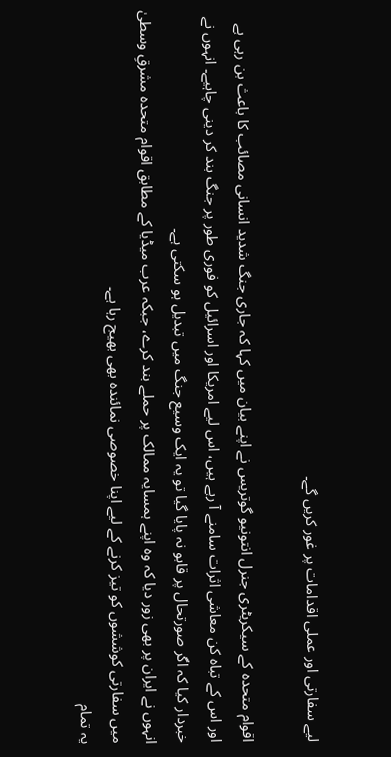لیے سفارتی اور عملی اقدامات پر غور کریں گے۔

اقوام متحدہ کے سیکریٹری جنرل انتونیو گوتریس نے اپنے بیان میں کہا کہ جاری جنگ شدید انسانی مصائب کا باعث بن رہی ہے اور اس کے تباہ کن معاشی اثرات سامنے آ رہے ہیں، اس لیے امریکا اور اسرائیل کو فوری طور پر جنگ بند کر دینی چاہیے۔ انہوں نے خبردار کیا کہ اگر صورتحال پر قابو نہ پایا گیا تو یہ ایک وسیع جنگ میں تبدیل ہو سکتی ہے۔
انہوں نے ایران پر بھی زور دیا کہ وہ اپنے ہمسایہ ممالک پر حملے بند کرے، جبکہ عرب میڈیا کے مطابق اقوام متحدہ مشرقِ وسطیٰ میں سفارتی کوششوں کو تیز کرنے کے لیے اپنا خصوصی نمائندہ بھی بھیج رہا ہے۔
یہ تمام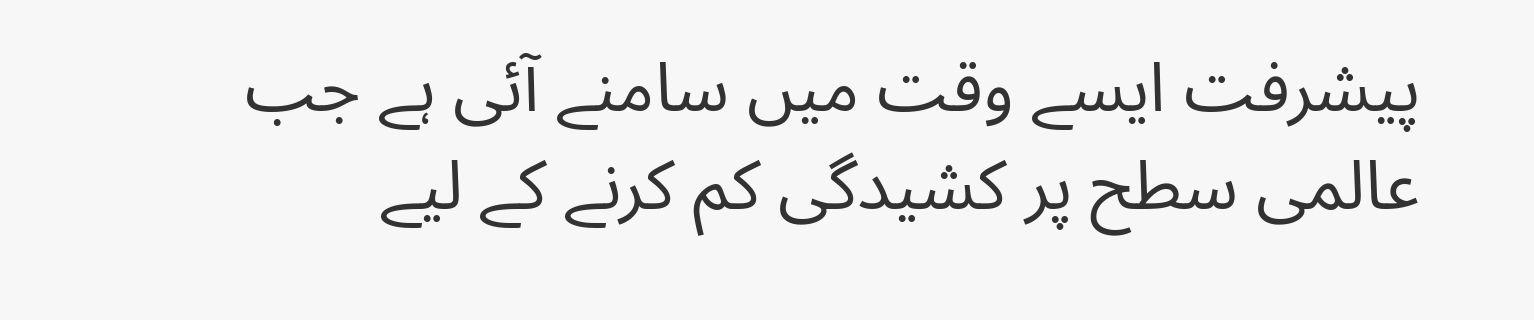پیشرفت ایسے وقت میں سامنے آئی ہے جب عالمی سطح پر کشیدگی کم کرنے کے لیے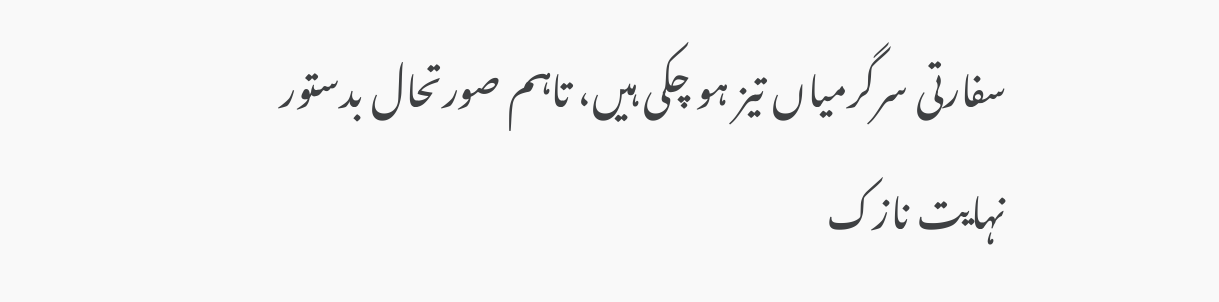سفارتی سرگرمیاں تیز ہو چکی ہیں، تاہم صورتحال بدستور نہایت نازک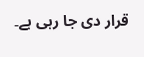قرار دی جا رہی ہے۔